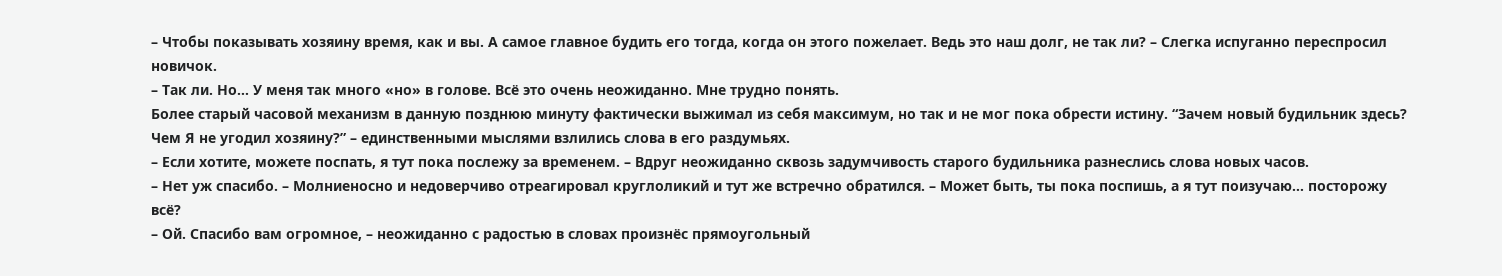– Чтобы показывать хозяину время, как и вы. А самое главное будить его тогда, когда он этого пожелает. Ведь это наш долг, не так ли? – Слегка испуганно переспросил новичок.
– Так ли. Но… У меня так много «но» в голове. Всё это очень неожиданно. Мне трудно понять.
Более старый часовой механизм в данную позднюю минуту фактически выжимал из себя максимум, но так и не мог пока обрести истину. “Зачем новый будильник здесь? Чем Я не угодил хозяину?” – единственными мыслями взлились слова в его раздумьях.
– Если хотите, можете поспать, я тут пока послежу за временем. – Вдруг неожиданно сквозь задумчивость старого будильника разнеслись слова новых часов.
– Нет уж спасибо. – Молниеносно и недоверчиво отреагировал круглоликий и тут же встречно обратился. – Может быть, ты пока поспишь, а я тут поизучаю… посторожу всё?
– Ой. Спасибо вам огромное, – неожиданно с радостью в словах произнёс прямоугольный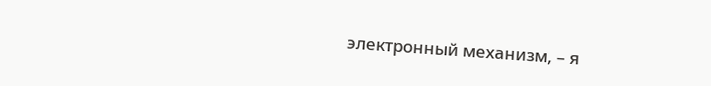электронный механизм, – я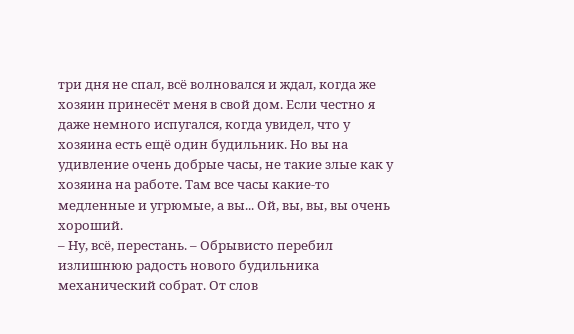три дня не спал, всё волновался и ждал, когда же хозяин принесёт меня в свой дом. Если честно я даже немного испугался, когда увидел, что у хозяина есть ещё один будильник. Но вы на удивление очень добрые часы, не такие злые как у хозяина на работе. Там все часы какие-то медленные и угрюмые, а вы... Ой, вы, вы, вы очень хороший.
– Ну, всё, перестань. – Обрывисто перебил излишнюю радость нового будильника механический собрат. От слов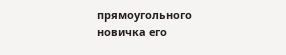прямоугольного новичка его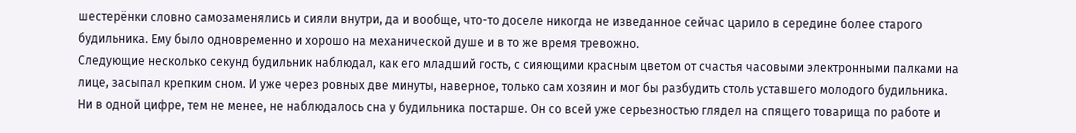шестерёнки словно самозаменялись и сияли внутри, да и вообще, что-то доселе никогда не изведанное сейчас царило в середине более старого будильника. Ему было одновременно и хорошо на механической душе и в то же время тревожно.
Следующие несколько секунд будильник наблюдал, как его младший гость, с сияющими красным цветом от счастья часовыми электронными палками на лице, засыпал крепким сном. И уже через ровных две минуты, наверное, только сам хозяин и мог бы разбудить столь уставшего молодого будильника.
Ни в одной цифре, тем не менее, не наблюдалось сна у будильника постарше. Он со всей уже серьезностью глядел на спящего товарища по работе и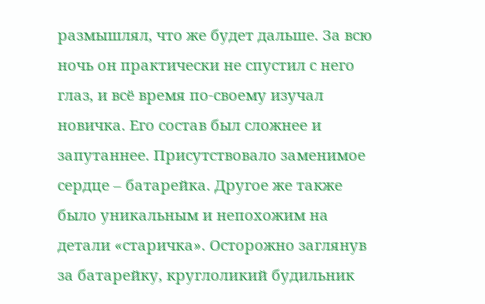размышлял, что же будет дальше. За всю ночь он практически не спустил с него глаз, и всё время по-своему изучал новичка. Его состав был сложнее и запутаннее. Присутствовало заменимое сердце – батарейка. Другое же также было уникальным и непохожим на детали «старичка». Осторожно заглянув за батарейку, круглоликий будильник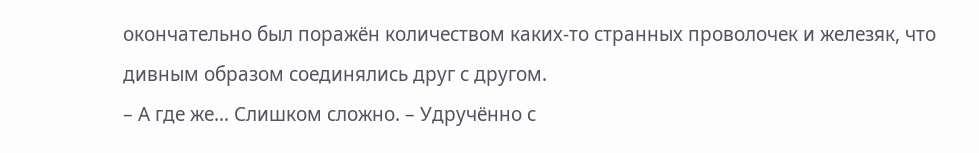окончательно был поражён количеством каких-то странных проволочек и железяк, что дивным образом соединялись друг с другом.
– А где же… Слишком сложно. – Удручённо с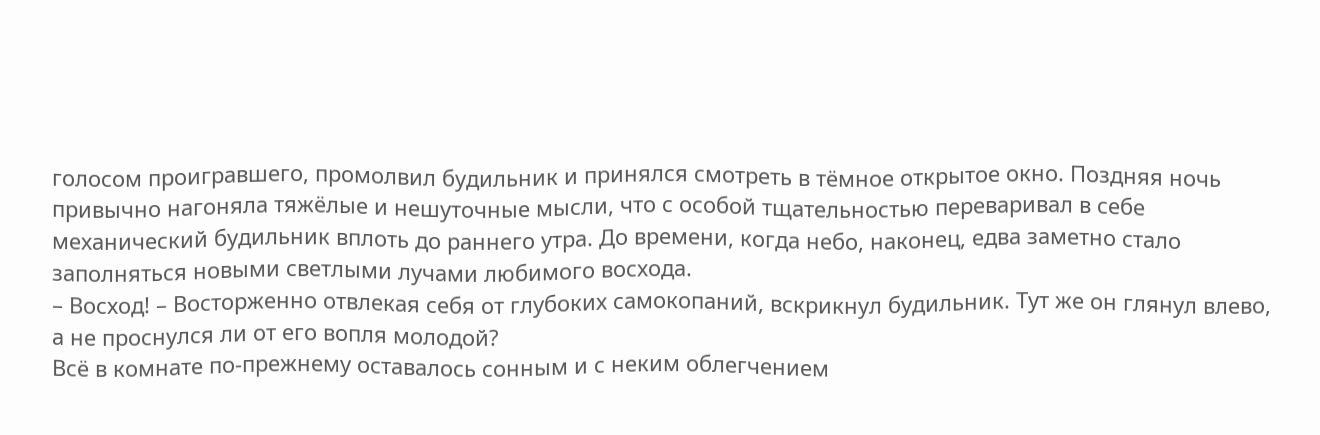голосом проигравшего, промолвил будильник и принялся смотреть в тёмное открытое окно. Поздняя ночь привычно нагоняла тяжёлые и нешуточные мысли, что с особой тщательностью переваривал в себе механический будильник вплоть до раннего утра. До времени, когда небо, наконец, едва заметно стало заполняться новыми светлыми лучами любимого восхода.
– Восход! – Восторженно отвлекая себя от глубоких самокопаний, вскрикнул будильник. Тут же он глянул влево, а не проснулся ли от его вопля молодой?
Всё в комнате по-прежнему оставалось сонным и с неким облегчением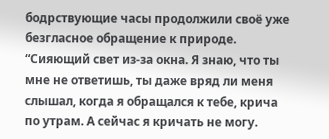бодрствующие часы продолжили своё уже безгласное обращение к природе.
“Сияющий свет из-за окна. Я знаю, что ты мне не ответишь, ты даже вряд ли меня слышал, когда я обращался к тебе, крича по утрам. А сейчас я кричать не могу.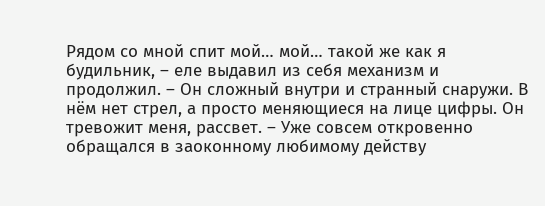Рядом со мной спит мой… мой… такой же как я будильник, – еле выдавил из себя механизм и продолжил. – Он сложный внутри и странный снаружи. В нём нет стрел, а просто меняющиеся на лице цифры. Он тревожит меня, рассвет. – Уже совсем откровенно обращался в заоконному любимому действу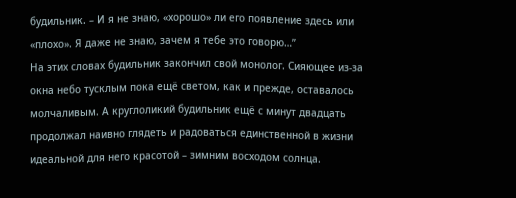будильник. – И я не знаю, «хорошо» ли его появление здесь или «плохо». Я даже не знаю, зачем я тебе это говорю…”
На этих словах будильник закончил свой монолог. Сияющее из-за окна небо тусклым пока ещё светом, как и прежде, оставалось молчаливым. А круглоликий будильник ещё с минут двадцать продолжал наивно глядеть и радоваться единственной в жизни идеальной для него красотой – зимним восходом солнца.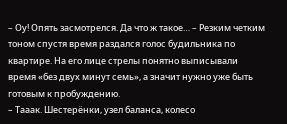– Оу! Опять засмотрелся. Да что ж такое… – Резким четким тоном спустя время раздался голос будильника по квартире. На его лице стрелы понятно выписывали время «без двух минут семь», а значит нужно уже быть готовым к пробуждению.
– Тааак. Шестерёнки, узел баланса, колесо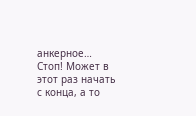анкерное… Стоп! Может в этот раз начать с конца, а то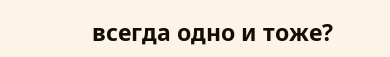всегда одно и тоже?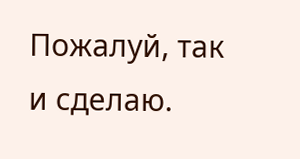Пожалуй, так и сделаю.